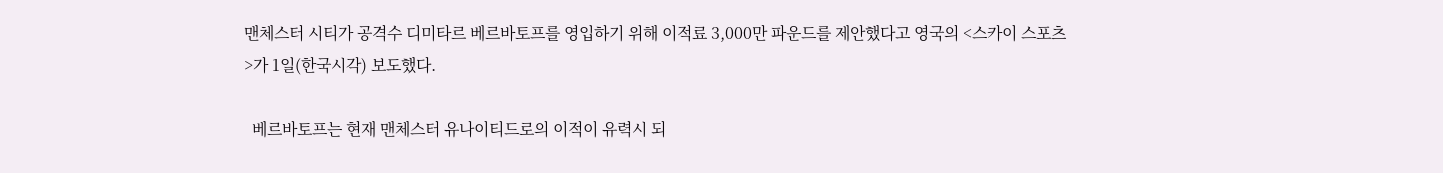맨체스터 시티가 공격수 디미타르 베르바토프를 영입하기 위해 이적료 3,000만 파운드를 제안했다고 영국의 <스카이 스포츠>가 1일(한국시각) 보도했다.

  베르바토프는 현재 맨체스터 유나이티드로의 이적이 유력시 되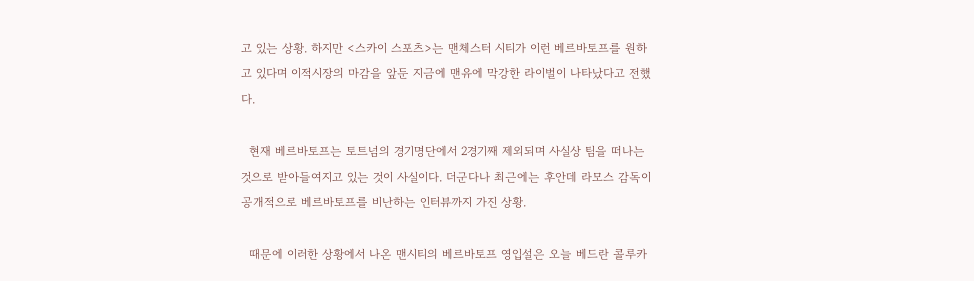고 있는 상황. 하지만 <스카이 스포츠>는 맨체스터 시티가 이런 베르바토프를 원하고 있다며 이적시장의 마감을 앞둔 지금에 맨유에 막강한 라이벌이 나타났다고 전했다.

  현재 베르바토프는 토트넘의 경기명단에서 2경기째 제외되며 사실상 팀을 떠나는 것으로 받아들여지고 있는 것이 사실이다. 더군다나 최근에는 후안데 라모스 감독이 공개적으로 베르바토프를 비난하는 인터뷰까지 가진 상황.

  때문에 이러한 상황에서 나온 맨시티의 베르바토프 영입설은 오늘 베드란 콜루카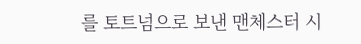를 토트넘으로 보낸 맨체스터 시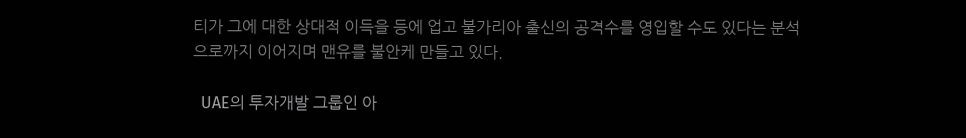티가 그에 대한 상대적 이득을 등에 업고 불가리아 출신의 공격수를 영입할 수도 있다는 분석으로까지 이어지며 맨유를 불안케 만들고 있다.

  UAE의 투자개발 그룹인 아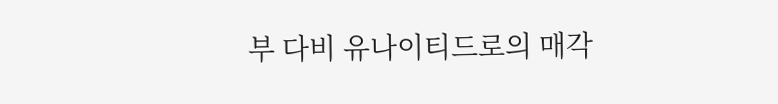부 다비 유나이티드로의 매각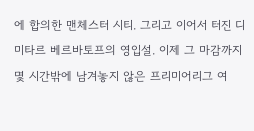에 합의한 맨체스터 시티. 그리고 이어서 터진 디미타르 베르바토프의 영입설. 이제 그 마감까지 몇 시간밖에 남겨놓지 않은 프리미어리그 여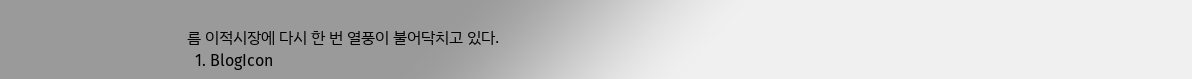름 이적시장에 다시 한 번 열풍이 불어닥치고 있다.
  1. BlogIcon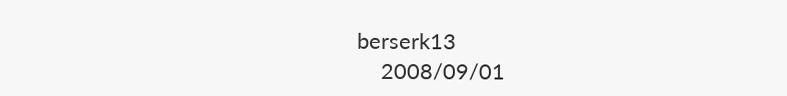berserk13
    2008/09/01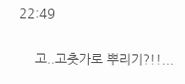22:49

    고..고춧가로 뿌리기?!!...